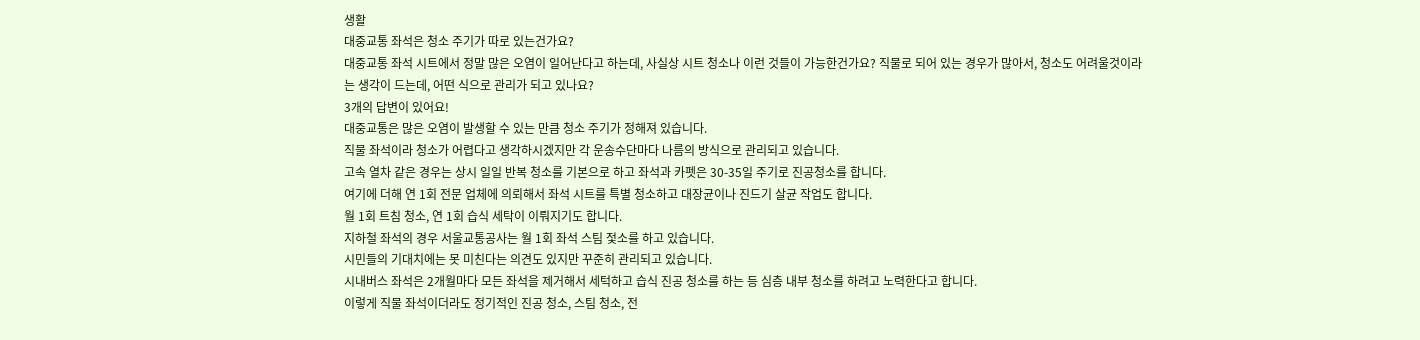생활
대중교통 좌석은 청소 주기가 따로 있는건가요?
대중교통 좌석 시트에서 정말 많은 오염이 일어난다고 하는데, 사실상 시트 청소나 이런 것들이 가능한건가요? 직물로 되어 있는 경우가 많아서, 청소도 어려울것이라는 생각이 드는데, 어떤 식으로 관리가 되고 있나요?
3개의 답변이 있어요!
대중교통은 많은 오염이 발생할 수 있는 만큼 청소 주기가 정해져 있습니다.
직물 좌석이라 청소가 어렵다고 생각하시겠지만 각 운송수단마다 나름의 방식으로 관리되고 있습니다.
고속 열차 같은 경우는 상시 일일 반복 청소를 기본으로 하고 좌석과 카펫은 30-35일 주기로 진공청소를 합니다.
여기에 더해 연 1회 전문 업체에 의뢰해서 좌석 시트를 특별 청소하고 대장균이나 진드기 살균 작업도 합니다.
월 1회 트침 청소, 연 1회 습식 세탁이 이뤄지기도 합니다.
지하철 좌석의 경우 서울교통공사는 월 1회 좌석 스팀 젗소를 하고 있습니다.
시민들의 기대치에는 못 미친다는 의견도 있지만 꾸준히 관리되고 있습니다.
시내버스 좌석은 2개월마다 모든 좌석을 제거해서 세턱하고 습식 진공 청소를 하는 등 심층 내부 청소를 하려고 노력한다고 합니다.
이렇게 직물 좌석이더라도 정기적인 진공 청소, 스팀 청소, 전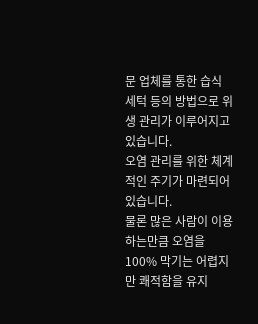문 업체를 통한 습식 세턱 등의 방법으로 위생 관리가 이루어지고 있습니다.
오염 관리를 위한 체계적인 주기가 마련되어 있습니다.
물론 많은 사람이 이용하는만큼 오염을 100% 막기는 어렵지만 쾌적함을 유지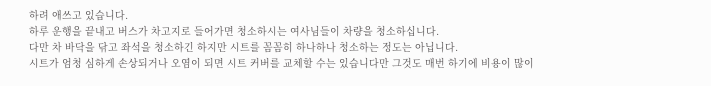하려 애쓰고 있습니다.
하루 운행을 끝내고 버스가 차고지로 들어가면 청소하시는 여사님들이 차량을 청소하십니다.
다만 차 바닥을 닦고 좌석을 청소하긴 하지만 시트를 꼼꼼히 하나하나 청소하는 정도는 아닙니다.
시트가 엄청 심하게 손상되거나 오염이 되면 시트 커버를 교체할 수는 있습니다만 그것도 매번 하기에 비용이 많이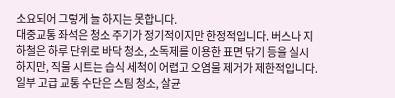소요되어 그렇게 늘 하지는 못합니다.
대중교통 좌석은 청소 주기가 정기적이지만 한정적입니다. 버스나 지하철은 하루 단위로 바닥 청소, 소독제를 이용한 표면 닦기 등을 실시하지만, 직물 시트는 습식 세척이 어렵고 오염물 제거가 제한적입니다. 일부 고급 교통 수단은 스팀 청소, 살균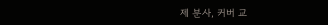제 분사, 커버 교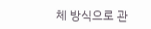체 방식으로 관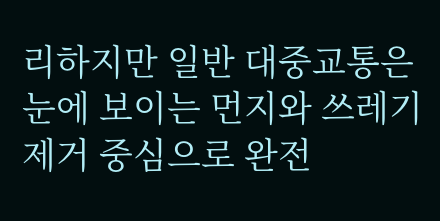리하지만 일반 대중교통은 눈에 보이는 먼지와 쓰레기 제거 중심으로 완전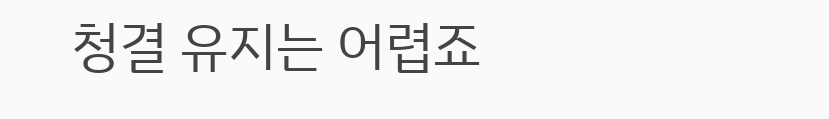청결 유지는 어렵죠